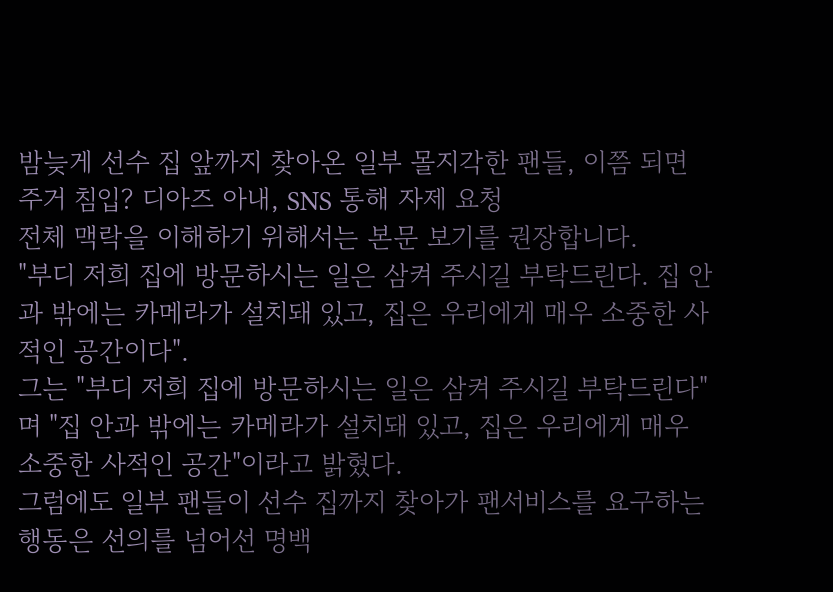밤늦게 선수 집 앞까지 찾아온 일부 몰지각한 팬들, 이쯤 되면 주거 침입? 디아즈 아내, SNS 통해 자제 요청
전체 맥락을 이해하기 위해서는 본문 보기를 권장합니다.
"부디 저희 집에 방문하시는 일은 삼켜 주시길 부탁드린다. 집 안과 밖에는 카메라가 설치돼 있고, 집은 우리에게 매우 소중한 사적인 공간이다".
그는 "부디 저희 집에 방문하시는 일은 삼켜 주시길 부탁드린다"며 "집 안과 밖에는 카메라가 설치돼 있고, 집은 우리에게 매우 소중한 사적인 공간"이라고 밝혔다.
그럼에도 일부 팬들이 선수 집까지 찾아가 팬서비스를 요구하는 행동은 선의를 넘어선 명백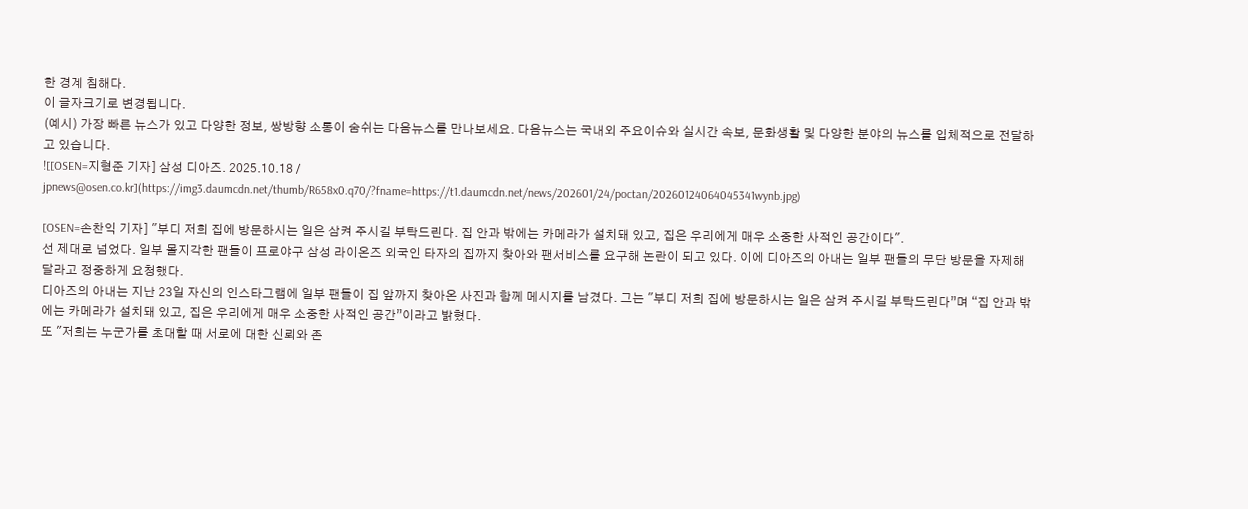한 경계 침해다.
이 글자크기로 변경됩니다.
(예시) 가장 빠른 뉴스가 있고 다양한 정보, 쌍방향 소통이 숨쉬는 다음뉴스를 만나보세요. 다음뉴스는 국내외 주요이슈와 실시간 속보, 문화생활 및 다양한 분야의 뉴스를 입체적으로 전달하고 있습니다.
![[OSEN=지형준 기자] 삼성 디아즈. 2025.10.18 / jpnews@osen.co.kr](https://img3.daumcdn.net/thumb/R658x0.q70/?fname=https://t1.daumcdn.net/news/202601/24/poctan/20260124064045341wynb.jpg)

[OSEN=손찬익 기자] "부디 저희 집에 방문하시는 일은 삼켜 주시길 부탁드린다. 집 안과 밖에는 카메라가 설치돼 있고, 집은 우리에게 매우 소중한 사적인 공간이다".
선 제대로 넘었다. 일부 몰지각한 팬들이 프로야구 삼성 라이온즈 외국인 타자의 집까지 찾아와 팬서비스를 요구해 논란이 되고 있다. 이에 디아즈의 아내는 일부 팬들의 무단 방문을 자제해달라고 정중하게 요청했다.
디아즈의 아내는 지난 23일 자신의 인스타그램에 일부 팬들이 집 앞까지 찾아온 사진과 함께 메시지를 남겼다. 그는 "부디 저희 집에 방문하시는 일은 삼켜 주시길 부탁드린다”며 “집 안과 밖에는 카메라가 설치돼 있고, 집은 우리에게 매우 소중한 사적인 공간”이라고 밝혔다.
또 "저희는 누군가를 초대할 때 서로에 대한 신뢰와 존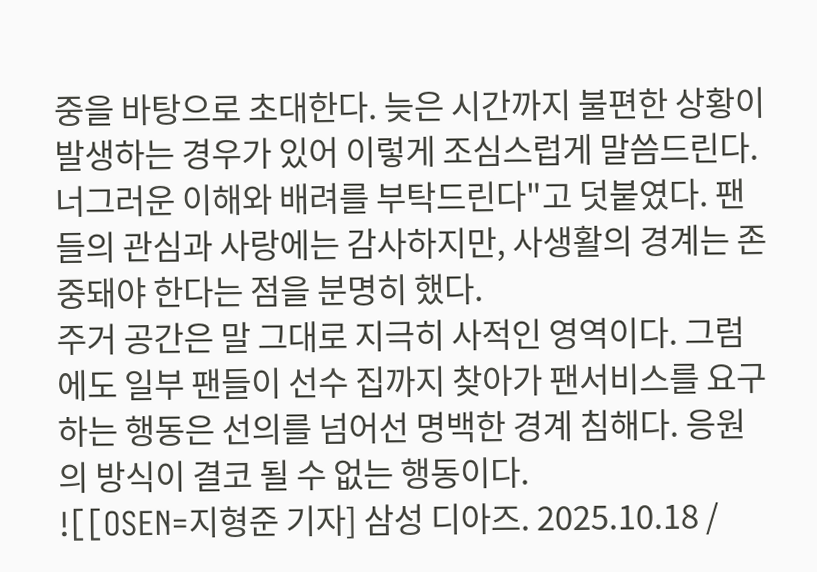중을 바탕으로 초대한다. 늦은 시간까지 불편한 상황이 발생하는 경우가 있어 이렇게 조심스럽게 말씀드린다. 너그러운 이해와 배려를 부탁드린다"고 덧붙였다. 팬들의 관심과 사랑에는 감사하지만, 사생활의 경계는 존중돼야 한다는 점을 분명히 했다.
주거 공간은 말 그대로 지극히 사적인 영역이다. 그럼에도 일부 팬들이 선수 집까지 찾아가 팬서비스를 요구하는 행동은 선의를 넘어선 명백한 경계 침해다. 응원의 방식이 결코 될 수 없는 행동이다.
![[OSEN=지형준 기자] 삼성 디아즈. 2025.10.18 /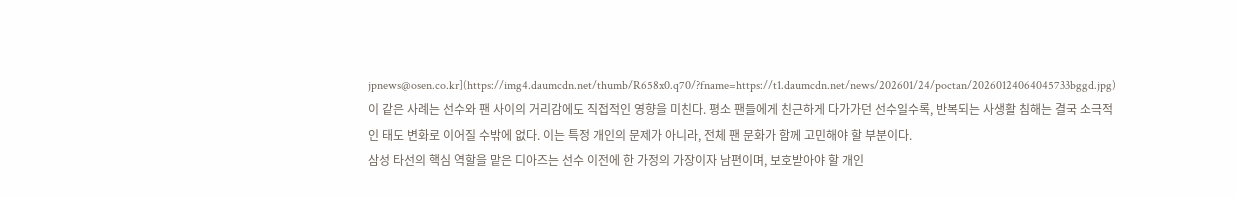jpnews@osen.co.kr](https://img4.daumcdn.net/thumb/R658x0.q70/?fname=https://t1.daumcdn.net/news/202601/24/poctan/20260124064045733bggd.jpg)
이 같은 사례는 선수와 팬 사이의 거리감에도 직접적인 영향을 미친다. 평소 팬들에게 친근하게 다가가던 선수일수록, 반복되는 사생활 침해는 결국 소극적인 태도 변화로 이어질 수밖에 없다. 이는 특정 개인의 문제가 아니라, 전체 팬 문화가 함께 고민해야 할 부분이다.
삼성 타선의 핵심 역할을 맡은 디아즈는 선수 이전에 한 가정의 가장이자 남편이며, 보호받아야 할 개인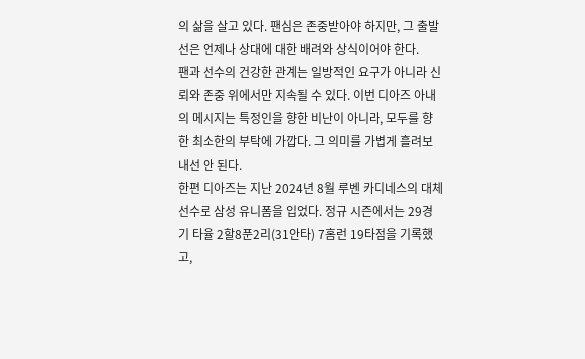의 삶을 살고 있다. 팬심은 존중받아야 하지만, 그 출발선은 언제나 상대에 대한 배려와 상식이어야 한다.
팬과 선수의 건강한 관계는 일방적인 요구가 아니라 신뢰와 존중 위에서만 지속될 수 있다. 이번 디아즈 아내의 메시지는 특정인을 향한 비난이 아니라, 모두를 향한 최소한의 부탁에 가깝다. 그 의미를 가볍게 흘려보내선 안 된다.
한편 디아즈는 지난 2024년 8월 루벤 카디네스의 대체 선수로 삼성 유니폼을 입었다. 정규 시즌에서는 29경기 타율 2할8푼2리(31안타) 7홈런 19타점을 기록했고,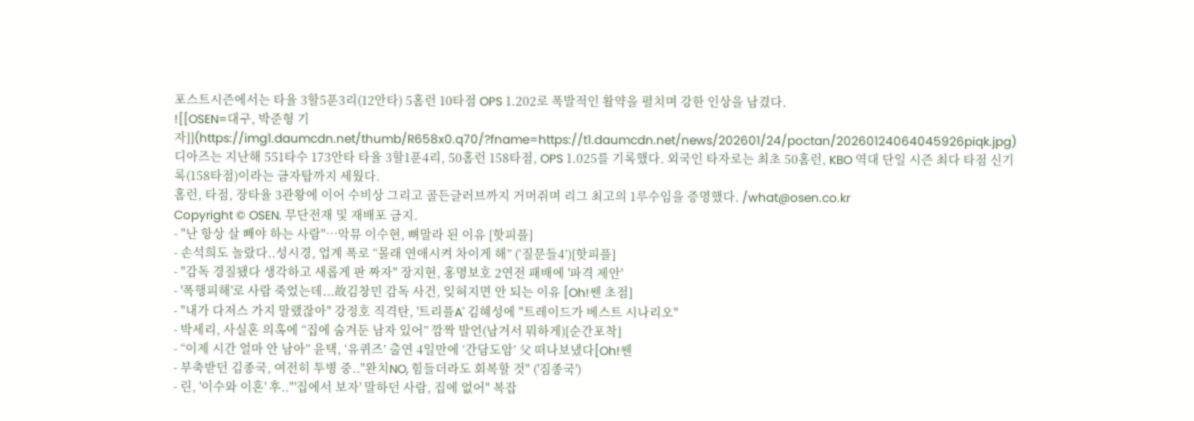포스트시즌에서는 타율 3할5푼3리(12안타) 5홈런 10타점 OPS 1.202로 폭발적인 활약을 펼치며 강한 인상을 남겼다.
![[OSEN=대구, 박준형 기자]](https://img1.daumcdn.net/thumb/R658x0.q70/?fname=https://t1.daumcdn.net/news/202601/24/poctan/20260124064045926piqk.jpg)
디아즈는 지난해 551타수 173안타 타율 3할1푼4리, 50홈런 158타점, OPS 1.025를 기록했다. 외국인 타자로는 최초 50홈런, KBO 역대 단일 시즌 최다 타점 신기록(158타점)이라는 금자탑까지 세웠다.
홈런, 타점, 장타율 3관왕에 이어 수비상 그리고 골든글러브까지 거머쥐며 리그 최고의 1루수임을 증명했다. /what@osen.co.kr
Copyright © OSEN. 무단전재 및 재배포 금지.
- "난 항상 살 빼야 하는 사람"…악뮤 이수현, 뼈말라 된 이유 [핫피플]
- 손석희도 놀랐다..성시경, 업계 폭로 “몰래 연애시켜 차이게 해” (‘질문들4’)[핫피플]
- "감독 경질됐다 생각하고 새롭게 판 짜자" 장지현, 홍명보호 2연전 패배에 '파격 제안'
- '폭행피해'로 사람 죽었는데...故김창민 감독 사건, 잊혀지면 안 되는 이유 [Oh!쎈 초점]
- "내가 다저스 가지 말랬잖아" 강정호 직격탄, '트리플A' 김혜성에 "트레이드가 베스트 시나리오"
- 박세리, 사실혼 의혹에 “집에 숨겨둔 남자 있어” 깜짝 발언(남겨서 뭐하게)[순간포착]
- “이제 시간 얼마 안 남아” 윤택, ‘유퀴즈’ 출연 4일만에 ‘간담도암’ 父 떠나보냈다[Oh!쎈
- 부축받던 김종국, 여전히 투병 중.."완치NO, 힘들더라도 회복할 것" ('짐종국')
- 린, '이수와 이혼' 후.."'집에서 보자' 말하던 사람, 집에 없어" 복잡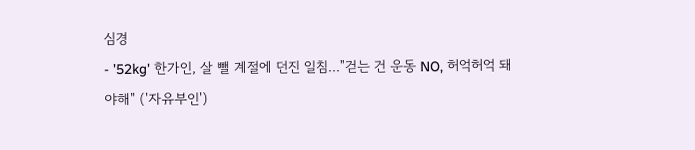심경
- '52kg' 한가인, 살 뺄 계절에 던진 일침..."걷는 건 운동 NO, 허억허억 돼야해" ('자유부인')